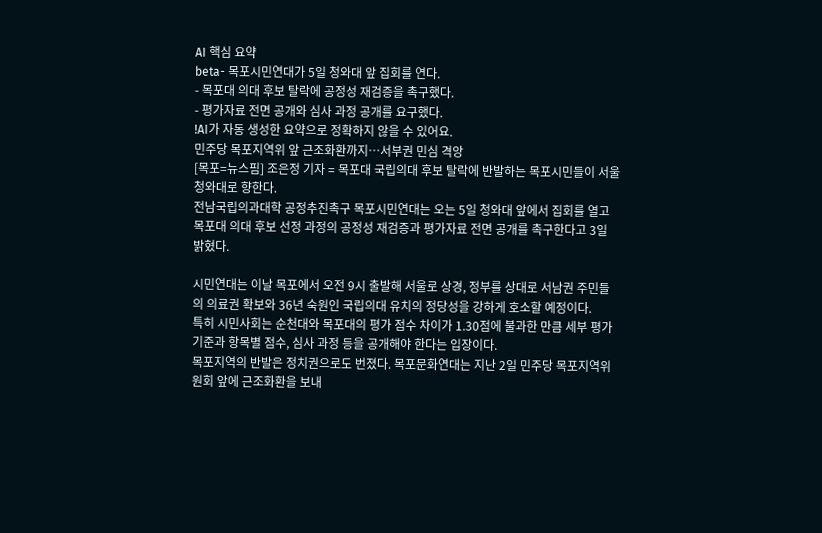AI 핵심 요약
beta- 목포시민연대가 5일 청와대 앞 집회를 연다.
- 목포대 의대 후보 탈락에 공정성 재검증을 촉구했다.
- 평가자료 전면 공개와 심사 과정 공개를 요구했다.
!AI가 자동 생성한 요약으로 정확하지 않을 수 있어요.
민주당 목포지역위 앞 근조화환까지…서부권 민심 격앙
[목포=뉴스핌] 조은정 기자 = 목포대 국립의대 후보 탈락에 반발하는 목포시민들이 서울 청와대로 향한다.
전남국립의과대학 공정추진촉구 목포시민연대는 오는 5일 청와대 앞에서 집회를 열고 목포대 의대 후보 선정 과정의 공정성 재검증과 평가자료 전면 공개를 촉구한다고 3일 밝혔다.

시민연대는 이날 목포에서 오전 9시 출발해 서울로 상경, 정부를 상대로 서남권 주민들의 의료권 확보와 36년 숙원인 국립의대 유치의 정당성을 강하게 호소할 예정이다.
특히 시민사회는 순천대와 목포대의 평가 점수 차이가 1.30점에 불과한 만큼 세부 평가 기준과 항목별 점수, 심사 과정 등을 공개해야 한다는 입장이다.
목포지역의 반발은 정치권으로도 번졌다. 목포문화연대는 지난 2일 민주당 목포지역위원회 앞에 근조화환을 보내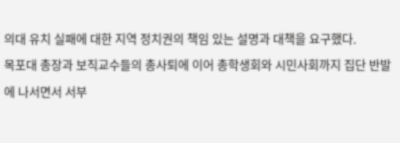의대 유치 실패에 대한 지역 정치권의 책임 있는 설명과 대책을 요구했다.
목포대 총장과 보직교수들의 총사퇴에 이어 총학생회와 시민사회까지 집단 반발에 나서면서 서부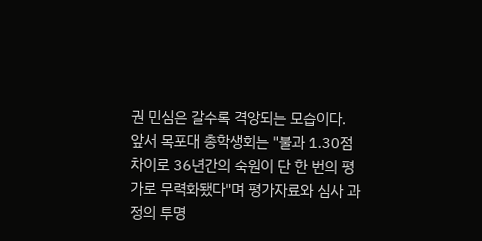권 민심은 갈수록 격앙되는 모습이다.
앞서 목포대 총학생회는 "불과 1.30점 차이로 36년간의 숙원이 단 한 번의 평가로 무력화됐다"며 평가자료와 심사 과정의 투명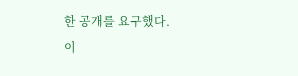한 공개를 요구했다.
이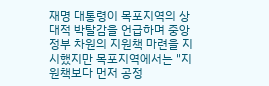재명 대통령이 목포지역의 상대적 박탈감을 언급하며 중앙정부 차원의 지원책 마련을 지시했지만 목포지역에서는 "지원책보다 먼저 공정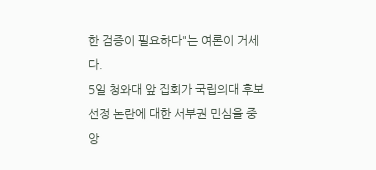한 검증이 필요하다"는 여론이 거세다.
5일 청와대 앞 집회가 국립의대 후보 선정 논란에 대한 서부권 민심을 중앙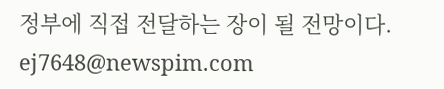정부에 직접 전달하는 장이 될 전망이다.
ej7648@newspim.com